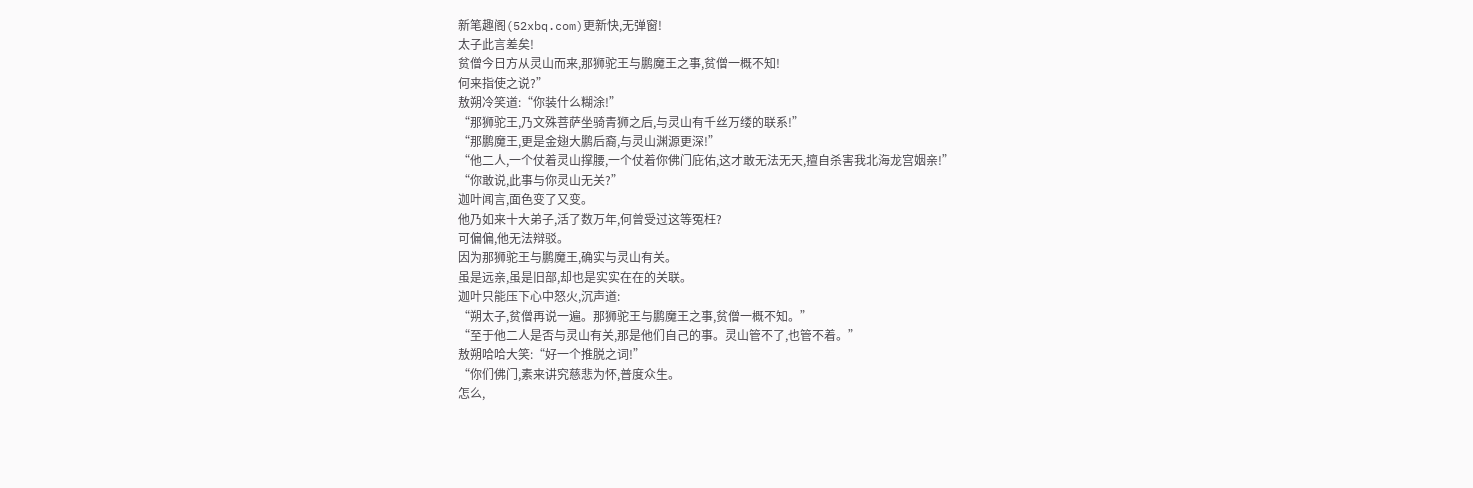新笔趣阁(52xbq.com)更新快,无弹窗!
太子此言差矣!
贫僧今日方从灵山而来,那狮驼王与鹏魔王之事,贫僧一概不知!
何来指使之说?”
敖朔冷笑道:“你装什么糊涂!”
“那狮驼王,乃文殊菩萨坐骑青狮之后,与灵山有千丝万缕的联系!”
“那鹏魔王,更是金翅大鹏后裔,与灵山渊源更深!”
“他二人,一个仗着灵山撑腰,一个仗着你佛门庇佑,这才敢无法无天,擅自杀害我北海龙宫姻亲!”
“你敢说,此事与你灵山无关?”
迦叶闻言,面色变了又变。
他乃如来十大弟子,活了数万年,何曾受过这等冤枉?
可偏偏,他无法辩驳。
因为那狮驼王与鹏魔王,确实与灵山有关。
虽是远亲,虽是旧部,却也是实实在在的关联。
迦叶只能压下心中怒火,沉声道:
“朔太子,贫僧再说一遍。那狮驼王与鹏魔王之事,贫僧一概不知。”
“至于他二人是否与灵山有关,那是他们自己的事。灵山管不了,也管不着。”
敖朔哈哈大笑:“好一个推脱之词!”
“你们佛门,素来讲究慈悲为怀,普度众生。
怎么,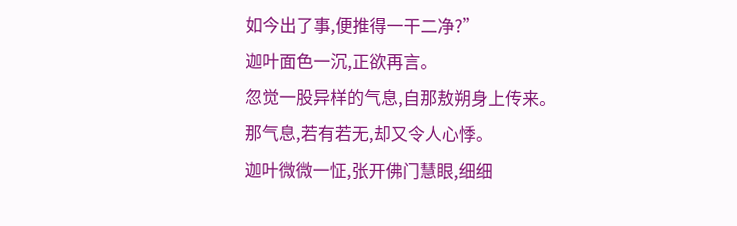如今出了事,便推得一干二净?”
迦叶面色一沉,正欲再言。
忽觉一股异样的气息,自那敖朔身上传来。
那气息,若有若无,却又令人心悸。
迦叶微微一怔,张开佛门慧眼,细细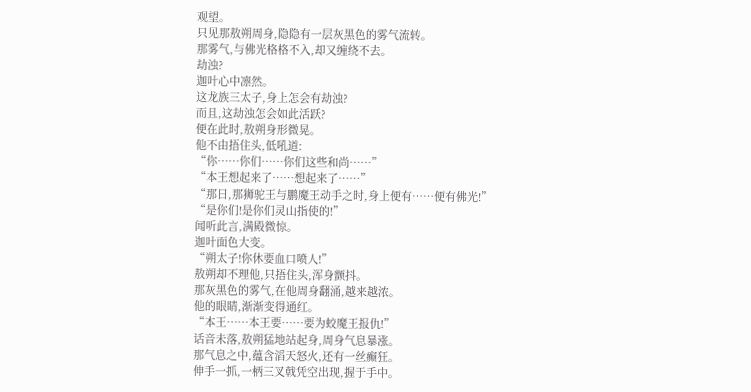观望。
只见那敖朔周身,隐隐有一层灰黑色的雾气流转。
那雾气,与佛光格格不入,却又缠绕不去。
劫浊?
迦叶心中凛然。
这龙族三太子,身上怎会有劫浊?
而且,这劫浊怎会如此活跃?
便在此时,敖朔身形微晃。
他不由捂住头,低吼道:
“你……你们……你们这些和尚……”
“本王想起来了……想起来了……”
“那日,那狮驼王与鹏魔王动手之时,身上便有……便有佛光!”
“是你们!是你们灵山指使的!”
闻听此言,满殿微惊。
迦叶面色大变。
“朔太子!你休要血口喷人!”
敖朔却不理他,只捂住头,浑身颤抖。
那灰黑色的雾气,在他周身翻涌,越来越浓。
他的眼睛,渐渐变得通红。
“本王……本王要……要为蛟魔王报仇!”
话音未落,敖朔猛地站起身,周身气息暴涨。
那气息之中,蕴含滔天怒火,还有一丝癫狂。
伸手一抓,一柄三叉戟凭空出现,握于手中。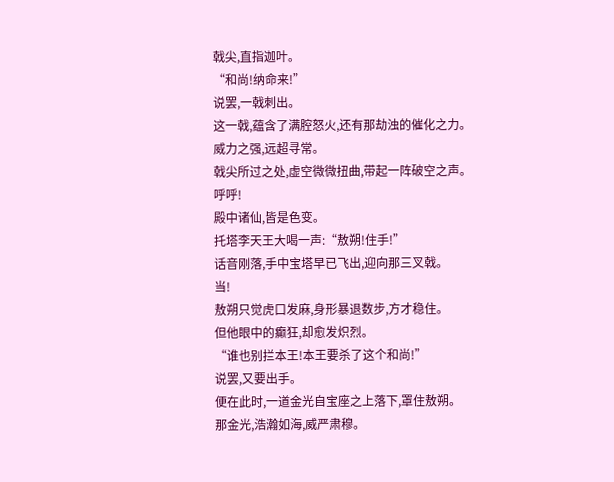戟尖,直指迦叶。
“和尚!纳命来!”
说罢,一戟刺出。
这一戟,蕴含了满腔怒火,还有那劫浊的催化之力。
威力之强,远超寻常。
戟尖所过之处,虚空微微扭曲,带起一阵破空之声。
呼呼!
殿中诸仙,皆是色变。
托塔李天王大喝一声:“敖朔!住手!”
话音刚落,手中宝塔早已飞出,迎向那三叉戟。
当!
敖朔只觉虎口发麻,身形暴退数步,方才稳住。
但他眼中的癫狂,却愈发炽烈。
“谁也别拦本王!本王要杀了这个和尚!”
说罢,又要出手。
便在此时,一道金光自宝座之上落下,罩住敖朔。
那金光,浩瀚如海,威严肃穆。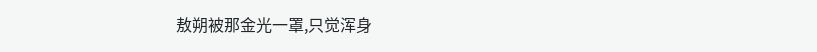敖朔被那金光一罩,只觉浑身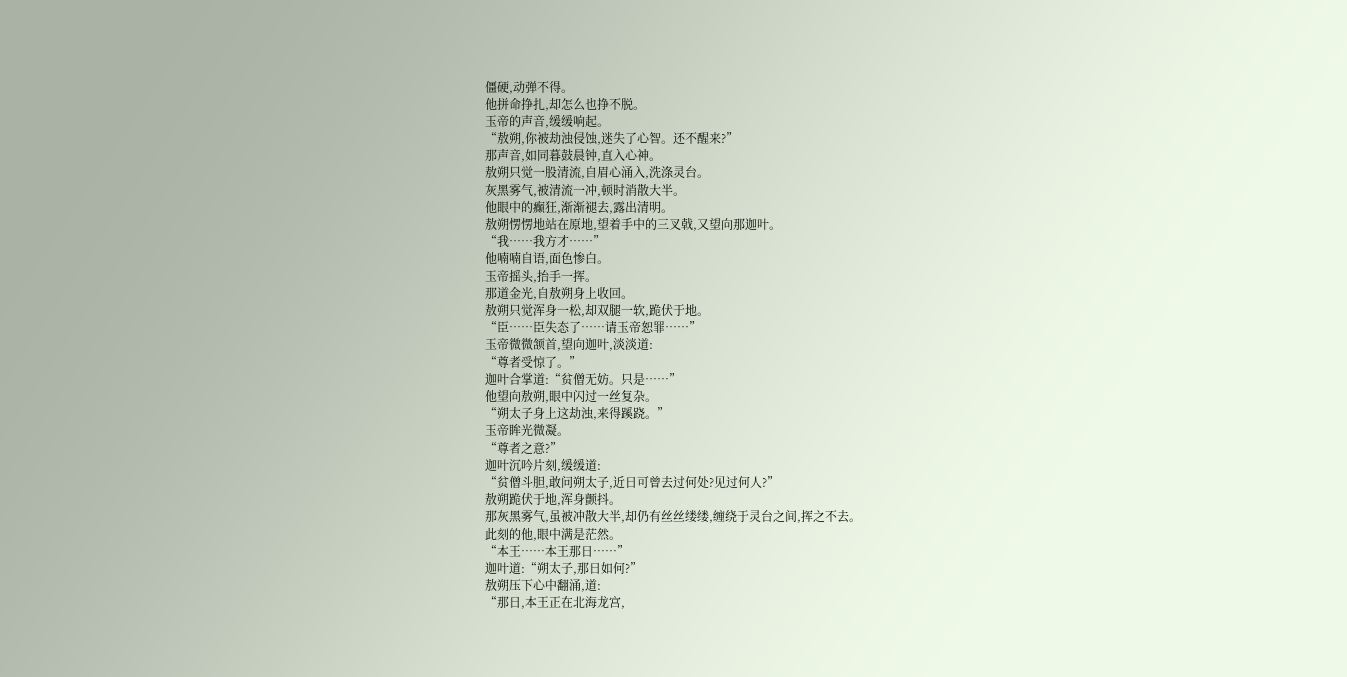僵硬,动弹不得。
他拼命挣扎,却怎么也挣不脱。
玉帝的声音,缓缓响起。
“敖朔,你被劫浊侵蚀,迷失了心智。还不醒来?”
那声音,如同暮鼓晨钟,直入心神。
敖朔只觉一股清流,自眉心涌入,洗涤灵台。
灰黑雾气,被清流一冲,顿时消散大半。
他眼中的癫狂,渐渐褪去,露出清明。
敖朔愣愣地站在原地,望着手中的三叉戟,又望向那迦叶。
“我……我方才……”
他喃喃自语,面色惨白。
玉帝摇头,抬手一挥。
那道金光,自敖朔身上收回。
敖朔只觉浑身一松,却双腿一软,跪伏于地。
“臣……臣失态了……请玉帝恕罪……”
玉帝微微颔首,望向迦叶,淡淡道:
“尊者受惊了。”
迦叶合掌道:“贫僧无妨。只是……”
他望向敖朔,眼中闪过一丝复杂。
“朔太子身上这劫浊,来得蹊跷。”
玉帝眸光微凝。
“尊者之意?”
迦叶沉吟片刻,缓缓道:
“贫僧斗胆,敢问朔太子,近日可曾去过何处?见过何人?”
敖朔跪伏于地,浑身颤抖。
那灰黑雾气,虽被冲散大半,却仍有丝丝缕缕,缠绕于灵台之间,挥之不去。
此刻的他,眼中满是茫然。
“本王……本王那日……”
迦叶道:“朔太子,那日如何?”
敖朔压下心中翻涌,道:
“那日,本王正在北海龙宫,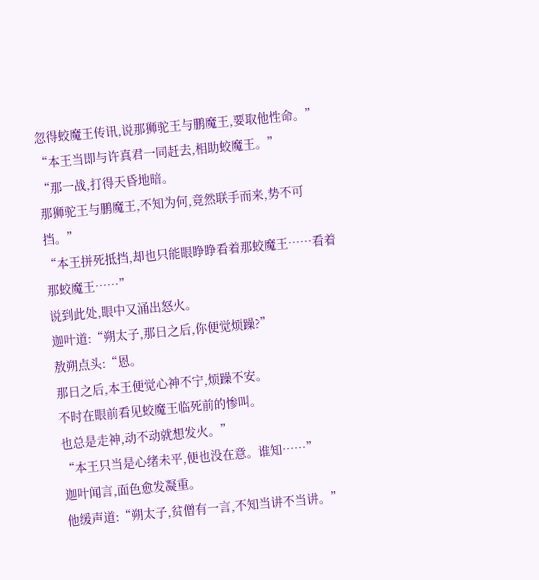忽得蛟魔王传讯,说那狮驼王与鹏魔王,要取他性命。”
“本王当即与许真君一同赶去,相助蛟魔王。”
“那一战,打得天昏地暗。
那狮驼王与鹏魔王,不知为何,竟然联手而来,势不可挡。”
“本王拼死抵挡,却也只能眼睁睁看着那蛟魔王……看着那蛟魔王……”
说到此处,眼中又涌出怒火。
迦叶道:“朔太子,那日之后,你便觉烦躁?”
敖朔点头:“恩。
那日之后,本王便觉心神不宁,烦躁不安。
不时在眼前看见蛟魔王临死前的惨叫。
也总是走神,动不动就想发火。”
“本王只当是心绪未平,便也没在意。谁知……”
迦叶闻言,面色愈发凝重。
他缓声道:“朔太子,贫僧有一言,不知当讲不当讲。”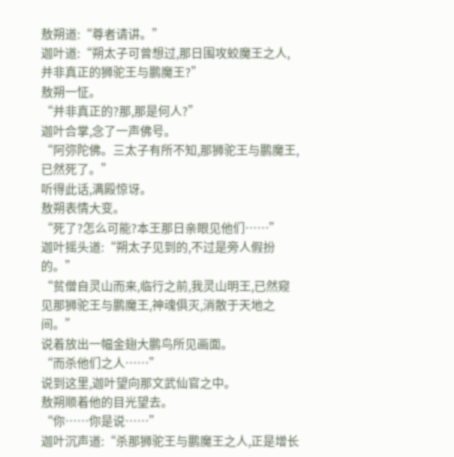敖朔道:“尊者请讲。”
迦叶道:“朔太子可曾想过,那日围攻蛟魔王之人,并非真正的狮驼王与鹏魔王?”
敖朔一怔。
“并非真正的?那,那是何人?”
迦叶合掌,念了一声佛号。
“阿弥陀佛。三太子有所不知,那狮驼王与鹏魔王,已然死了。”
听得此话,满殿惊讶。
敖朔表情大变。
“死了?怎么可能?本王那日亲眼见他们……”
迦叶摇头道:“朔太子见到的,不过是旁人假扮的。”
“贫僧自灵山而来,临行之前,我灵山明王,已然窥见那狮驼王与鹏魔王,神魂俱灭,消散于天地之间。”
说着放出一幅金翅大鹏鸟所见画面。
“而杀他们之人……”
说到这里,迦叶望向那文武仙官之中。
敖朔顺着他的目光望去。
“你……你是说……”
迦叶沉声道:“杀那狮驼王与鹏魔王之人,正是增长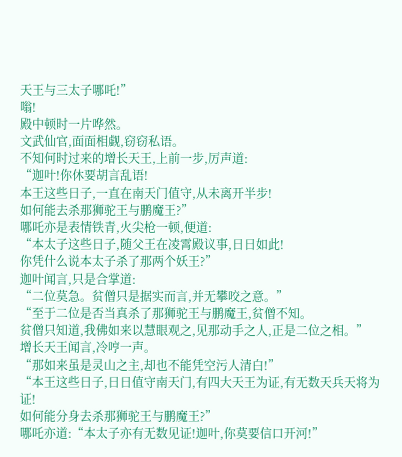天王与三太子哪吒!”
嗡!
殿中顿时一片哗然。
文武仙官,面面相觑,窃窃私语。
不知何时过来的增长天王,上前一步,厉声道:
“迦叶!你休要胡言乱语!
本王这些日子,一直在南天门值守,从未离开半步!
如何能去杀那狮驼王与鹏魔王?”
哪吒亦是表情铁青,火尖枪一顿,便道:
“本太子这些日子,随父王在凌霄殿议事,日日如此!
你凭什么说本太子杀了那两个妖王?”
迦叶闻言,只是合掌道:
“二位莫急。贫僧只是据实而言,并无攀咬之意。”
“至于二位是否当真杀了那狮驼王与鹏魔王,贫僧不知。
贫僧只知道,我佛如来以慧眼观之,见那动手之人,正是二位之相。”
增长天王闻言,冷哼一声。
“那如来虽是灵山之主,却也不能凭空污人清白!”
“本王这些日子,日日值守南天门,有四大天王为证,有无数天兵天将为证!
如何能分身去杀那狮驼王与鹏魔王?”
哪吒亦道:“本太子亦有无数见证!迦叶,你莫要信口开河!”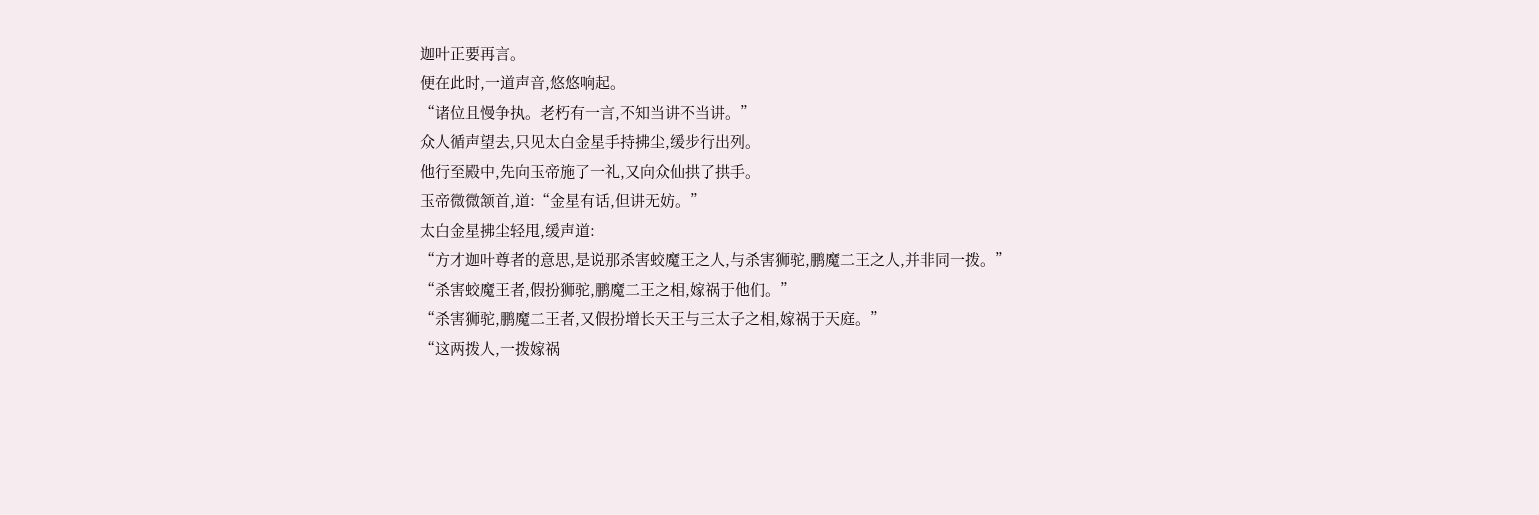迦叶正要再言。
便在此时,一道声音,悠悠响起。
“诸位且慢争执。老朽有一言,不知当讲不当讲。”
众人循声望去,只见太白金星手持拂尘,缓步行出列。
他行至殿中,先向玉帝施了一礼,又向众仙拱了拱手。
玉帝微微颔首,道:“金星有话,但讲无妨。”
太白金星拂尘轻甩,缓声道:
“方才迦叶尊者的意思,是说那杀害蛟魔王之人,与杀害狮驼,鹏魔二王之人,并非同一拨。”
“杀害蛟魔王者,假扮狮驼,鹏魔二王之相,嫁祸于他们。”
“杀害狮驼,鹏魔二王者,又假扮增长天王与三太子之相,嫁祸于天庭。”
“这两拨人,一拨嫁祸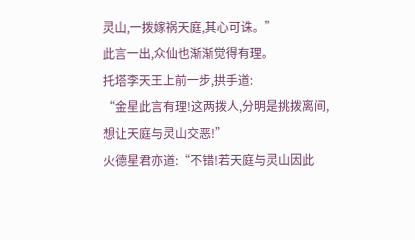灵山,一拨嫁祸天庭,其心可诛。”
此言一出,众仙也渐渐觉得有理。
托塔李天王上前一步,拱手道:
“金星此言有理!这两拨人,分明是挑拨离间,想让天庭与灵山交恶!”
火德星君亦道:“不错!若天庭与灵山因此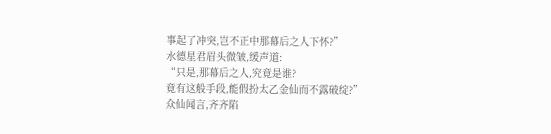事起了冲突,岂不正中那幕后之人下怀?”
水德星君眉头微皱,缓声道:
“只是,那幕后之人,究竟是谁?
竟有这般手段,能假扮太乙金仙而不露破绽?”
众仙闻言,齐齐陷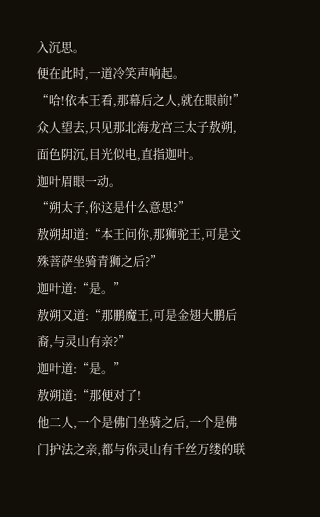入沉思。
便在此时,一道冷笑声响起。
“哈!依本王看,那幕后之人,就在眼前!”
众人望去,只见那北海龙宫三太子敖朔,面色阴沉,目光似电,直指迦叶。
迦叶眉眼一动。
“朔太子,你这是什么意思?”
敖朔却道:“本王问你,那狮驼王,可是文殊菩萨坐骑青狮之后?”
迦叶道:“是。”
敖朔又道:“那鹏魔王,可是金翅大鹏后裔,与灵山有亲?”
迦叶道:“是。”
敖朔道:“那便对了!
他二人,一个是佛门坐骑之后,一个是佛门护法之亲,都与你灵山有千丝万缕的联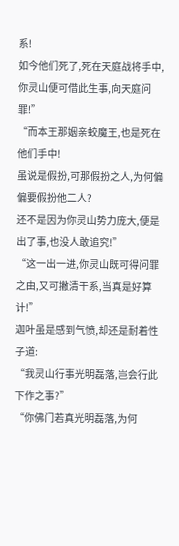系!
如今他们死了,死在天庭战将手中,你灵山便可借此生事,向天庭问罪!”
“而本王那姻亲蛟魔王,也是死在他们手中!
虽说是假扮,可那假扮之人,为何偏偏要假扮他二人?
还不是因为你灵山势力庞大,便是出了事,也没人敢追究!”
“这一出一进,你灵山既可得问罪之由,又可撇清干系,当真是好算计!”
迦叶虽是感到气愤,却还是耐着性子道:
“我灵山行事光明磊落,岂会行此下作之事?”
“你佛门若真光明磊落,为何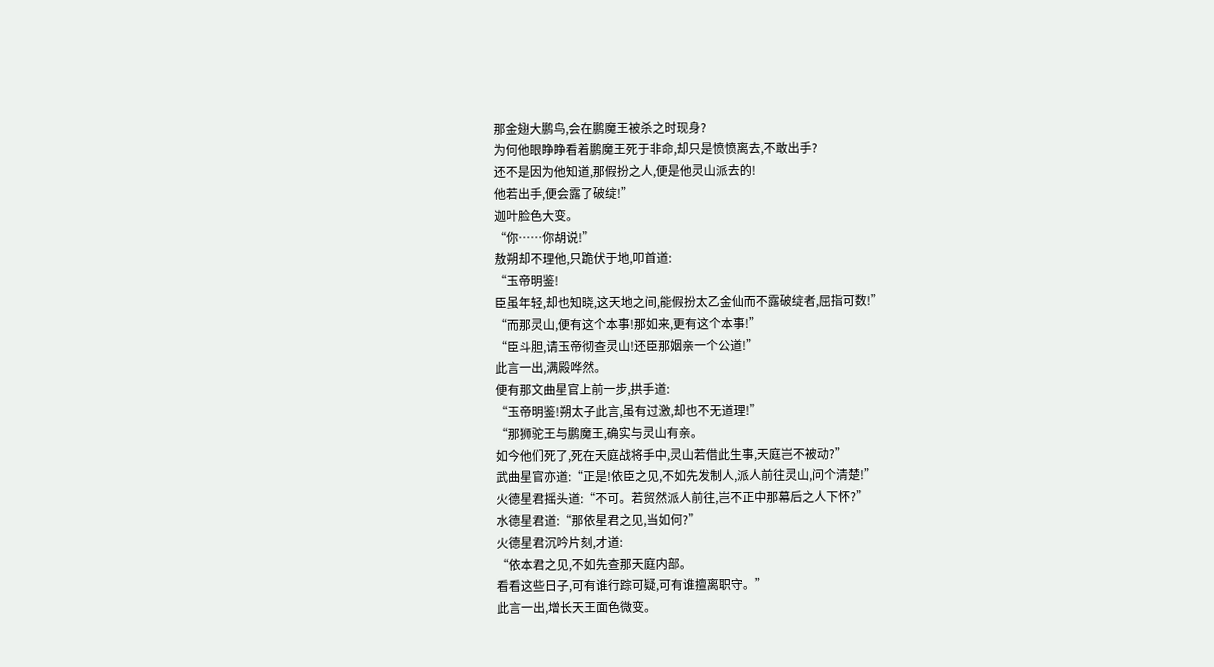那金翅大鹏鸟,会在鹏魔王被杀之时现身?
为何他眼睁睁看着鹏魔王死于非命,却只是愤愤离去,不敢出手?
还不是因为他知道,那假扮之人,便是他灵山派去的!
他若出手,便会露了破绽!”
迦叶脸色大变。
“你……你胡说!”
敖朔却不理他,只跪伏于地,叩首道:
“玉帝明鉴!
臣虽年轻,却也知晓,这天地之间,能假扮太乙金仙而不露破绽者,屈指可数!”
“而那灵山,便有这个本事!那如来,更有这个本事!”
“臣斗胆,请玉帝彻查灵山!还臣那姻亲一个公道!”
此言一出,满殿哗然。
便有那文曲星官上前一步,拱手道:
“玉帝明鉴!朔太子此言,虽有过激,却也不无道理!”
“那狮驼王与鹏魔王,确实与灵山有亲。
如今他们死了,死在天庭战将手中,灵山若借此生事,天庭岂不被动?”
武曲星官亦道:“正是!依臣之见,不如先发制人,派人前往灵山,问个清楚!”
火德星君摇头道:“不可。若贸然派人前往,岂不正中那幕后之人下怀?”
水德星君道:“那依星君之见,当如何?”
火德星君沉吟片刻,才道:
“依本君之见,不如先查那天庭内部。
看看这些日子,可有谁行踪可疑,可有谁擅离职守。”
此言一出,增长天王面色微变。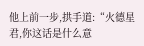他上前一步,拱手道:“火德星君,你这话是什么意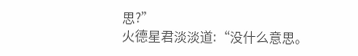思?”
火德星君淡淡道:“没什么意思。